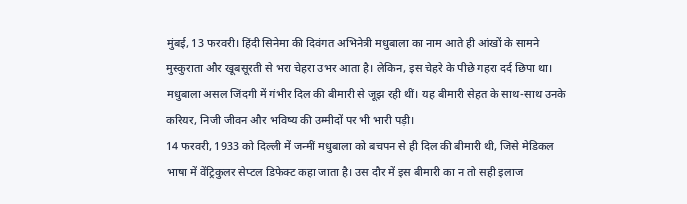मुंबई, 13 फरवरी। हिंदी सिनेमा की दिवंगत अभिनेत्री मधुबाला का नाम आते ही आंखों के सामने मुस्कुराता और खूबसूरती से भरा चेहरा उभर आता है। लेकिन, इस चेहरे के पीछे गहरा दर्द छिपा था। मधुबाला असल जिंदगी में गंभीर दिल की बीमारी से जूझ रही थीं। यह बीमारी सेहत के साथ-साथ उनके करियर, निजी जीवन और भविष्य की उम्मीदों पर भी भारी पड़ी।
14 फरवरी, 1933 को दिल्ली में जन्मीं मधुबाला को बचपन से ही दिल की बीमारी थी, जिसे मेडिकल भाषा में वेंट्रिकुलर सेप्टल डिफेक्ट कहा जाता है। उस दौर में इस बीमारी का न तो सही इलाज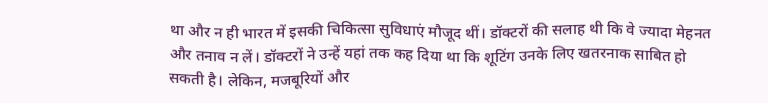था और न ही भारत में इसकी चिकित्सा सुविधाएं मौजूद थीं। डॉक्टरों की सलाह थी कि वे ज्यादा मेहनत और तनाव न लें। डॉक्टरों ने उन्हें यहां तक कह दिया था कि शूटिंग उनके लिए खतरनाक साबित हो सकती है। लेकिन, मजबूरियों और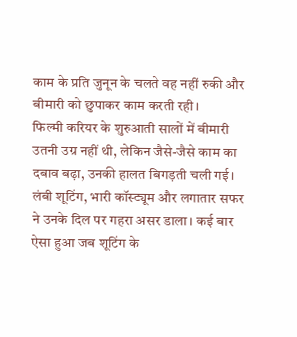काम के प्रति जुनून के चलते वह नहीं रुकी और बीमारी को छुपाकर काम करती रही।
फिल्मी करियर के शुरुआती सालों में बीमारी उतनी उग्र नहीं थी, लेकिन जैसे-जैसे काम का दबाव बढ़ा, उनकी हालत बिगड़ती चली गई। लंबी शूटिंग, भारी कॉस्ट्यूम और लगातार सफर ने उनके दिल पर गहरा असर डाला। कई बार ऐसा हुआ जब शूटिंग के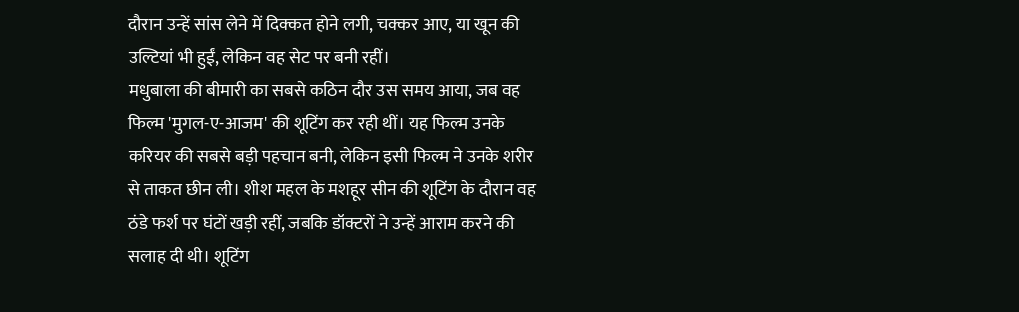दौरान उन्हें सांस लेने में दिक्कत होने लगी, चक्कर आए, या खून की उल्टियां भी हुईं, लेकिन वह सेट पर बनी रहीं।
मधुबाला की बीमारी का सबसे कठिन दौर उस समय आया, जब वह फिल्म 'मुगल-ए-आजम' की शूटिंग कर रही थीं। यह फिल्म उनके करियर की सबसे बड़ी पहचान बनी, लेकिन इसी फिल्म ने उनके शरीर से ताकत छीन ली। शीश महल के मशहूर सीन की शूटिंग के दौरान वह ठंडे फर्श पर घंटों खड़ी रहीं, जबकि डॉक्टरों ने उन्हें आराम करने की सलाह दी थी। शूटिंग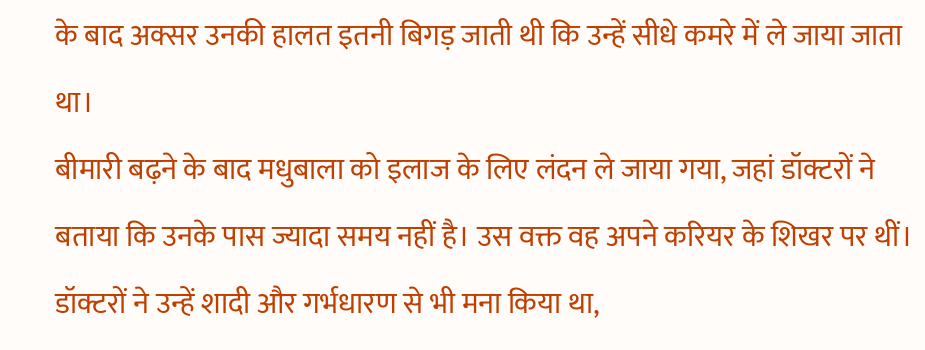के बाद अक्सर उनकी हालत इतनी बिगड़ जाती थी कि उन्हें सीधे कमरे में ले जाया जाता था।
बीमारी बढ़ने के बाद मधुबाला को इलाज के लिए लंदन ले जाया गया, जहां डॉक्टरों ने बताया कि उनके पास ज्यादा समय नहीं है। उस वक्त वह अपने करियर के शिखर पर थीं। डॉक्टरों ने उन्हें शादी और गर्भधारण से भी मना किया था,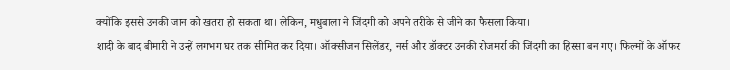क्योंकि इससे उनकी जान को खतरा हो सकता था। लेकिन, मधुबाला ने जिंदगी को अपने तरीके से जीने का फैसला किया।
शादी के बाद बीमारी ने उन्हें लगभग घर तक सीमित कर दिया। ऑक्सीजन सिलेंडर, नर्स और डॉक्टर उनकी रोजमर्रा की जिंदगी का हिस्सा बन गए। फिल्मों के ऑफर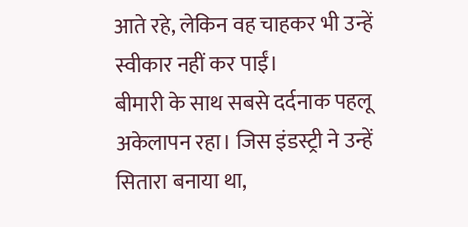आते रहे, लेकिन वह चाहकर भी उन्हें स्वीकार नहीं कर पाईं।
बीमारी के साथ सबसे दर्दनाक पहलू अकेलापन रहा। जिस इंडस्ट्री ने उन्हें सितारा बनाया था,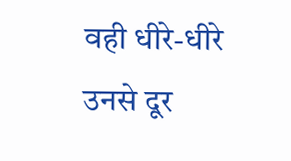वही धीरे-धीरे उनसे दूर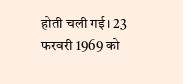होती चली गई। 23 फरवरी 1969 को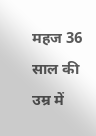महज 36 साल की उम्र में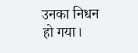उनका निधन हो गया।